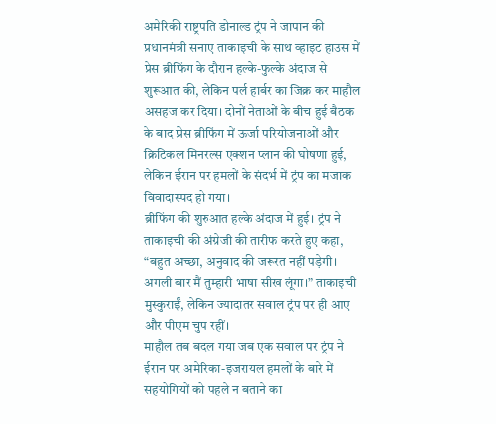अमेरिकी राष्ट्रपति डोनाल्ड ट्रंप ने जापान की प्रधानमंत्री सनाए ताकाइची के साथ व्हाइट हाउस में प्रेस ब्रीफिंग के दौरान हल्के-फुल्के अंदाज से शुरूआत की, लेकिन पर्ल हार्बर का जिक्र कर माहौल असहज कर दिया। दोनों नेताओं के बीच हुई बैठक के बाद प्रेस ब्रीफिंग में ऊर्जा परियोजनाओं और क्रिटिकल मिनरल्स एक्शन प्लान की घोषणा हुई, लेकिन ईरान पर हमलों के संदर्भ में ट्रंप का मजाक विवादास्पद हो गया।
ब्रीफिंग की शुरुआत हल्के अंदाज में हुई। ट्रंप ने ताकाइची की अंग्रेजी की तारीफ करते हुए कहा, “बहुत अच्छा, अनुवाद की जरूरत नहीं पड़ेगी। अगली बार मैं तुम्हारी भाषा सीख लूंगा।” ताकाइची मुस्कुराईं, लेकिन ज्यादातर सवाल ट्रंप पर ही आए और पीएम चुप रहीं।
माहौल तब बदल गया जब एक सवाल पर ट्रंप ने ईरान पर अमेरिका-इजरायल हमलों के बारे में सहयोगियों को पहले न बताने का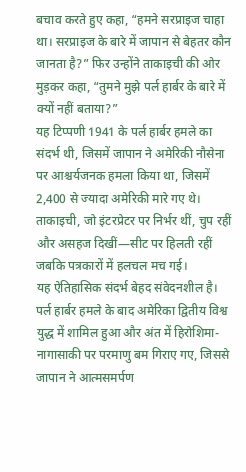बचाव करते हुए कहा, “हमने सरप्राइज चाहा था। सरप्राइज के बारे में जापान से बेहतर कौन जानता है?” फिर उन्होंने ताकाइची की ओर मुड़कर कहा, “तुमने मुझे पर्ल हार्बर के बारे में क्यों नहीं बताया?”
यह टिप्पणी 1941 के पर्ल हार्बर हमले का संदर्भ थी, जिसमें जापान ने अमेरिकी नौसेना पर आश्चर्यजनक हमला किया था, जिसमें 2,400 से ज्यादा अमेरिकी मारे गए थे। ताकाइची, जो इंटरप्रेटर पर निर्भर थीं, चुप रहीं और असहज दिखीं—सीट पर हिलती रहीं जबकि पत्रकारों में हलचल मच गई।
यह ऐतिहासिक संदर्भ बेहद संवेदनशील है। पर्ल हार्बर हमले के बाद अमेरिका द्वितीय विश्व युद्ध में शामिल हुआ और अंत में हिरोशिमा-नागासाकी पर परमाणु बम गिराए गए, जिससे जापान ने आत्मसमर्पण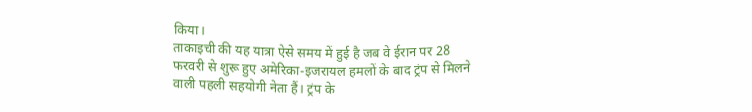किया।
ताकाइची की यह यात्रा ऐसे समय में हुई है जब वे ईरान पर 28 फरवरी से शुरू हुए अमेरिका-इजरायल हमलों के बाद ट्रंप से मिलने वाली पहली सहयोगी नेता हैं। ट्रंप के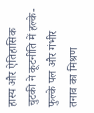हास्य और ऐतिहासिक चुटकी ने कूटनीति में हल्के-फुल्के पल और गंभीर तनाव का मिश्रण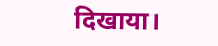दिखाया।